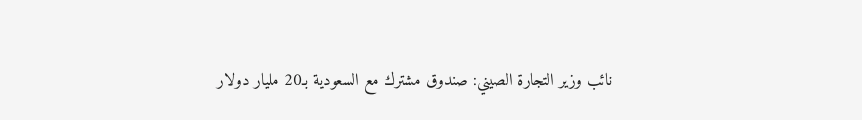نائب وزير التجارة الصيني: صندوق مشترك مع السعودية بـ20 مليار دولار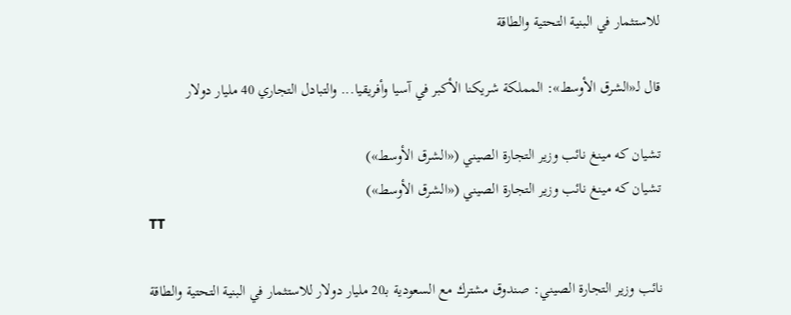للاستثمار في البنية التحتية والطاقة

قال لـ«الشرق الأوسط»: المملكة شريكنا الأكبر في آسيا وأفريقيا... والتبادل التجاري 40 مليار دولار

تشيان كه مينغ نائب وزير التجارة الصيني («الشرق الأوسط»)
تشيان كه مينغ نائب وزير التجارة الصيني («الشرق الأوسط»)
TT

نائب وزير التجارة الصيني: صندوق مشترك مع السعودية بـ20 مليار دولار للاستثمار في البنية التحتية والطاقة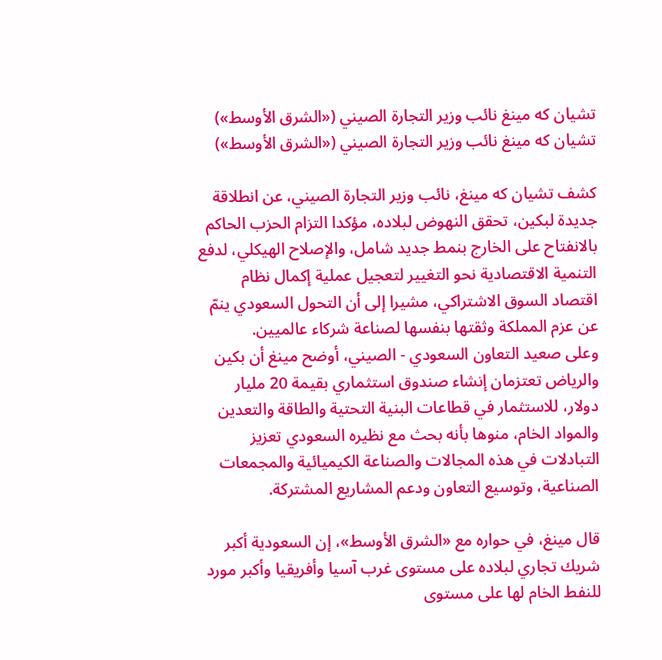تشيان كه مينغ نائب وزير التجارة الصيني («الشرق الأوسط»)
تشيان كه مينغ نائب وزير التجارة الصيني («الشرق الأوسط»)

كشف تشيان كه مينغ، نائب وزير التجارة الصيني، عن انطلاقة جديدة لبكين، تحقق النهوض لبلاده، مؤكدا التزام الحزب الحاكم بالانفتاح على الخارج بنمط جديد شامل، والإصلاح الهيكلي، لدفع التنمية الاقتصادية نحو التغيير لتعجيل عملية إكمال نظام اقتصاد السوق الاشتراكي، مشيرا إلى أن التحول السعودي ينمّ عن عزم المملكة وثقتها بنفسها لصناعة شركاء عالميين.
وعلى صعيد التعاون السعودي - الصيني، أوضح مينغ أن بكين والرياض تعتزمان إنشاء صندوق استثماري بقيمة 20 مليار دولار، للاستثمار في قطاعات البنية التحتية والطاقة والتعدين والمواد الخام، منوها بأنه بحث مع نظيره السعودي تعزيز التبادلات في هذه المجالات والصناعة الكيميائية والمجمعات الصناعية، وتوسيع التعاون ودعم المشاريع المشتركة.

قال مينغ، في حواره مع «الشرق الأوسط»، إن السعودية أكبر شريك تجاري لبلاده على مستوى غرب آسيا وأفريقيا وأكبر مورد للنفط الخام لها على مستوى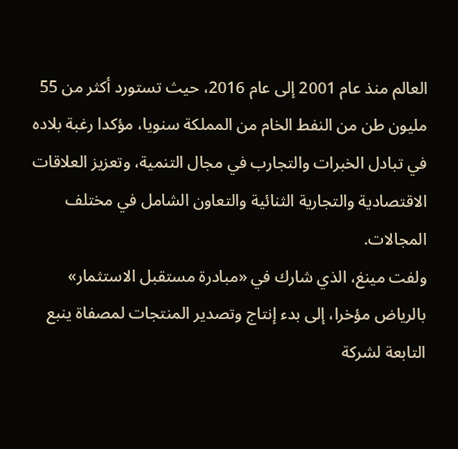العالم منذ عام 2001 إلى عام 2016، حيث تستورد أكثر من 55 مليون طن من النفط الخام من المملكة سنويا، مؤكدا رغبة بلاده في تبادل الخبرات والتجارب في مجال التنمية، وتعزيز العلاقات الاقتصادية والتجارية الثنائية والتعاون الشامل في مختلف المجالات.
ولفت مينغ، الذي شارك في «مبادرة مستقبل الاستثمار» بالرياض مؤخرا، إلى بدء إنتاج وتصدير المنتجات لمصفاة ينبع التابعة لشركة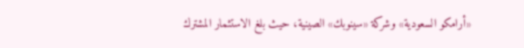«أرامكو السعودية» وشركة «سينوبك» الصينية، حيث بلغ الاستثمار المشترك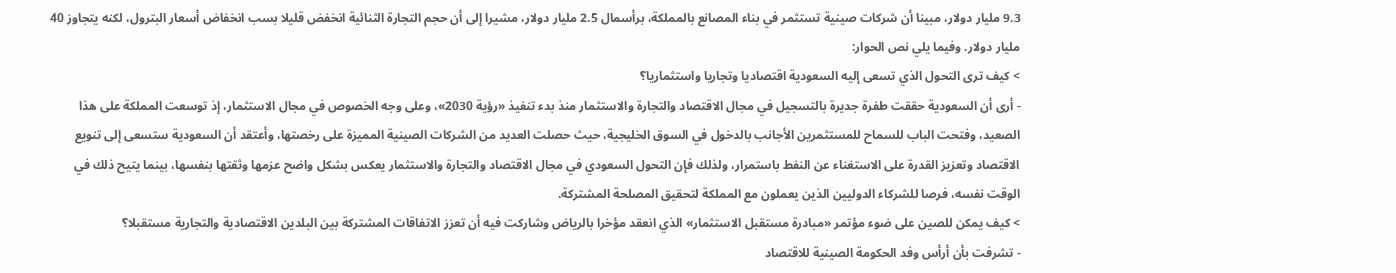9.3 مليار دولار، مبينا أن شركات صينية تستثمر في بناء المصانع بالمملكة، برأسمال 2.5 مليار دولار، مشيرا إلى أن حجم التجارة الثنائية انخفض قليلا بسب انخفاض أسعار البترول، لكنه يتجاوز 40 مليار دولار. وفيما يلي نص الحوار:
> كيف ترى التحول الذي تسعى إليه السعودية اقتصاديا وتجاريا واستثماريا؟
- أرى أن السعودية حققت طفرة جديرة بالتسجيل في مجال الاقتصاد والتجارة والاستثمار منذ بدء تنفيذ «رؤية 2030»، وعلى وجه الخصوص في مجال الاستثمار، إذ توسعت المملكة على هذا الصعيد، وفتحت الباب للسماح للمستثمرين الأجانب بالدخول في السوق الخليجية، حيث حصلت العديد من الشركات الصينية المميزة على رخصتها، وأعتقد أن السعودية ستسعى إلى تنويع الاقتصاد وتعزيز القدرة على الاستغناء عن النفط باستمرار، ولذلك فإن التحول السعودي في مجال الاقتصاد والتجارة والاستثمار يعكس بشكل واضح عزمها وثقتها بنفسها، بينما يتيح ذلك في الوقت نفسه، فرصا للشركاء الدوليين الذين يعملون مع المملكة لتحقيق المصلحة المشتركة.
> كيف يمكن للصين على ضوء مؤتمر «مبادرة مستقبل الاستثمار» الذي انعقد مؤخرا بالرياض وشاركت فيه أن تعزز الاتفاقات المشتركة بين البلدين الاقتصادية والتجارية مستقبلا؟
- تشرفت بأن أرأس وفد الحكومة الصينية للاقتصاد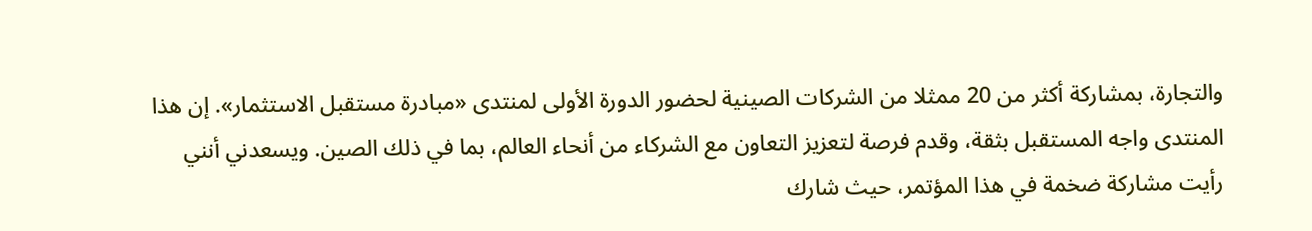والتجارة، بمشاركة أكثر من 20 ممثلا من الشركات الصينية لحضور الدورة الأولى لمنتدى «مبادرة مستقبل الاستثمار». إن هذا المنتدى واجه المستقبل بثقة، وقدم فرصة لتعزيز التعاون مع الشركاء من أنحاء العالم، بما في ذلك الصين. ويسعدني أنني رأيت مشاركة ضخمة في هذا المؤتمر، حيث شارك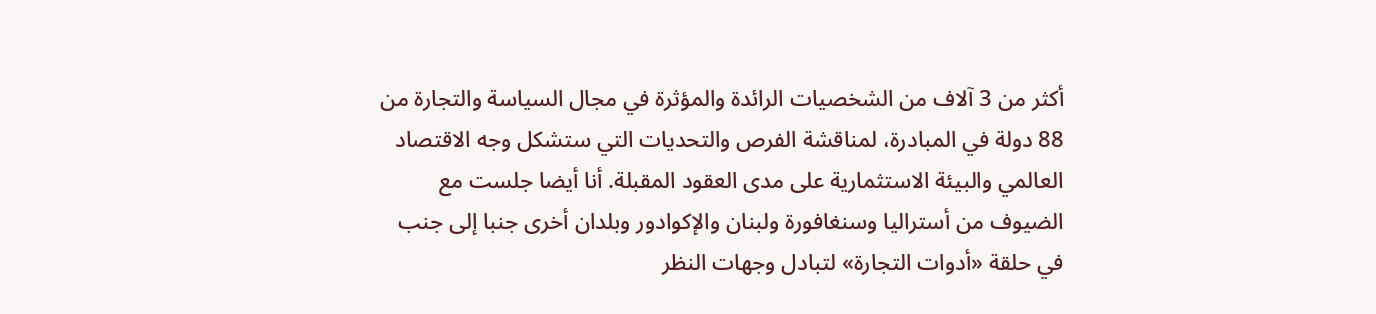أكثر من 3 آلاف من الشخصيات الرائدة والمؤثرة في مجال السياسة والتجارة من 88 دولة في المبادرة، لمناقشة الفرص والتحديات التي ستشكل وجه الاقتصاد العالمي والبيئة الاستثمارية على مدى العقود المقبلة. أنا أيضا جلست مع الضيوف من أستراليا وسنغافورة ولبنان والإكوادور وبلدان أخرى جنبا إلى جنب في حلقة «أدوات التجارة» لتبادل وجهات النظر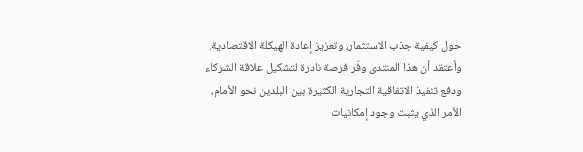حول كيفية جذب الاستثمار، وتعزيز إعادة الهيكلة الاقتصادية. وأعتقد أن هذا المنتدى وفّر فرصة نادرة لتشكيل علاقة الشركاء ودفع تنفيذ الاتفاقية التجارية الكثيرة بين البلدين نحو الأمام، الأمر الذي يثبت وجود إمكانيات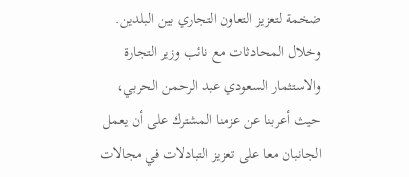ضخمة لتعزيز التعاون التجاري بين البلدين. وخلال المحادثات مع نائب وزير التجارة والاستثمار السعودي عبد الرحمن الحربي، حيث أعربنا عن عزمنا المشترك على أن يعمل الجانبان معا على تعزيز التبادلات في مجالات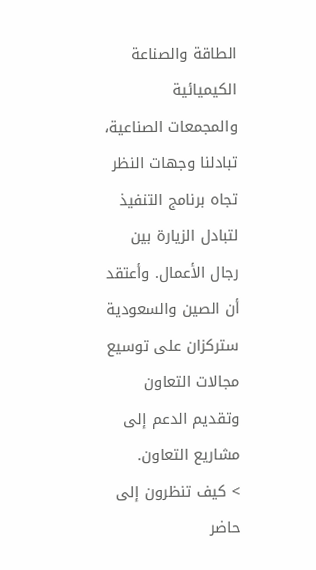الطاقة والصناعة الكيميائية والمجمعات الصناعية، تبادلنا وجهات النظر تجاه برنامج التنفيذ لتبادل الزيارة بين رجال الأعمال. وأعتقد أن الصين والسعودية ستركزان على توسيع مجالات التعاون وتقديم الدعم إلى مشاريع التعاون.
> كيف تنظرون إلى حاضر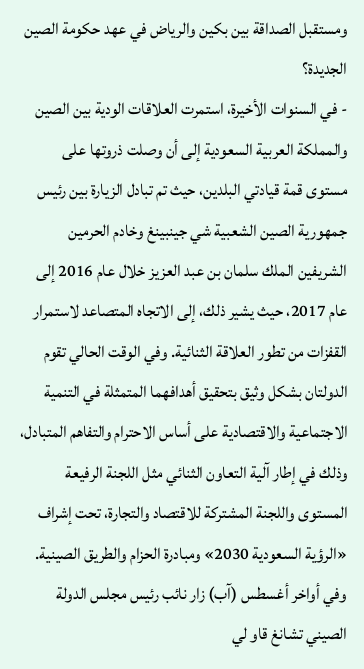ومستقبل الصداقة بين بكين والرياض في عهد حكومة الصين الجديدة؟
- في السنوات الأخيرة، استمرت العلاقات الودية بين الصين والمملكة العربية السعودية إلى أن وصلت ذروتها على مستوى قمة قيادتي البلدين، حيث تم تبادل الزيارة بين رئيس جمهورية الصين الشعبية شي جينبينغ وخادم الحرمين الشريفين الملك سلمان بن عبد العزيز خلال عام 2016 إلى عام 2017، حيث يشير ذلك، إلى الاتجاه المتصاعد لاستمرار القفزات من تطور العلاقة الثنائية. وفي الوقت الحالي تقوم الدولتان بشكل وثيق بتحقيق أهدافهما المتمثلة في التنمية الاجتماعية والاقتصادية على أساس الاحترام والتفاهم المتبادل، وذلك في إطار آلية التعاون الثنائي مثل اللجنة الرفيعة المستوى واللجنة المشتركة للاقتصاد والتجارة، تحت إشراف «الرؤية السعودية 2030» ومبادرة الحزام والطريق الصينية.
وفي أواخر أغسطس (آب) زار نائب رئيس مجلس الدولة الصيني تشانغ قاو لي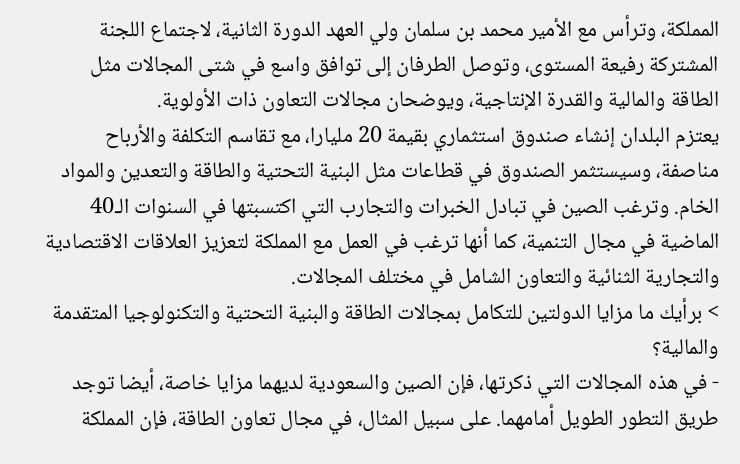المملكة، وترأس مع الأمير محمد بن سلمان ولي العهد الدورة الثانية، لاجتماع اللجنة المشتركة رفيعة المستوى، وتوصل الطرفان إلى توافق واسع في شتى المجالات مثل الطاقة والمالية والقدرة الإنتاجية، ويوضحان مجالات التعاون ذات الأولوية.
يعتزم البلدان إنشاء صندوق استثماري بقيمة 20 مليارا، مع تقاسم التكلفة والأرباح مناصفة، وسيستثمر الصندوق في قطاعات مثل البنية التحتية والطاقة والتعدين والمواد الخام. وترغب الصين في تبادل الخبرات والتجارب التي اكتسبتها في السنوات الـ40 الماضية في مجال التنمية، كما أنها ترغب في العمل مع المملكة لتعزيز العلاقات الاقتصادية والتجارية الثنائية والتعاون الشامل في مختلف المجالات.
> برأيك ما مزايا الدولتين للتكامل بمجالات الطاقة والبنية التحتية والتكنولوجيا المتقدمة والمالية؟
- في هذه المجالات التي ذكرتها، فإن الصين والسعودية لديهما مزايا خاصة، أيضا توجد طريق التطور الطويل أمامهما. على سبيل المثال، في مجال تعاون الطاقة، فإن المملكة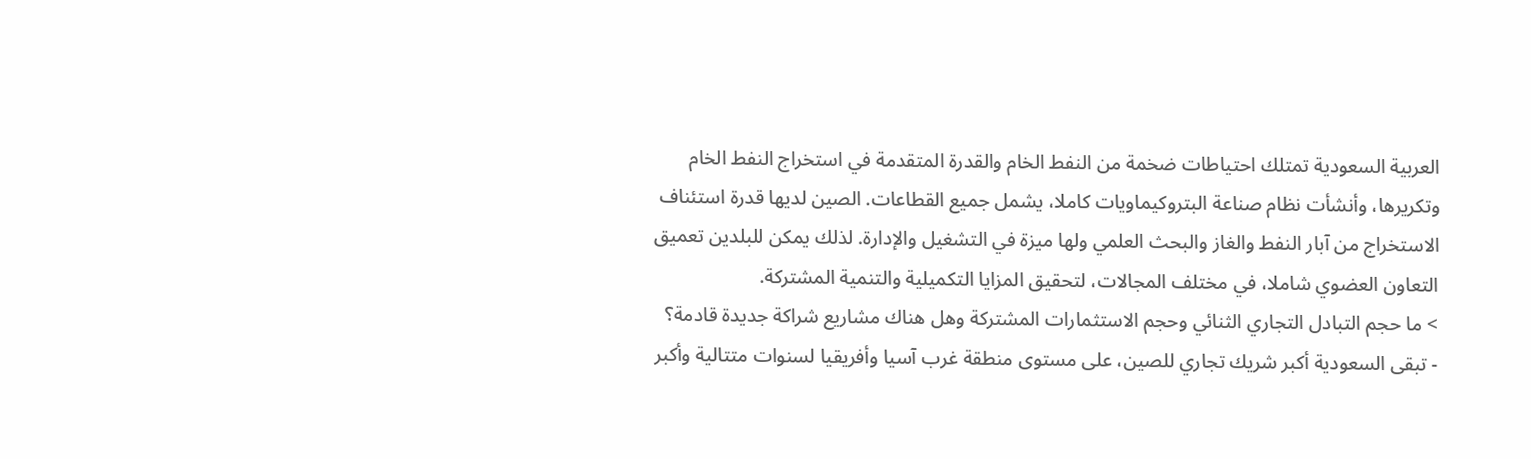العربية السعودية تمتلك احتياطات ضخمة من النفط الخام والقدرة المتقدمة في استخراج النفط الخام وتكريرها، وأنشأت نظام صناعة البتروكيماويات كاملا، يشمل جميع القطاعات. الصين لديها قدرة استئناف الاستخراج من آبار النفط والغاز والبحث العلمي ولها ميزة في التشغيل والإدارة. لذلك يمكن للبلدين تعميق التعاون العضوي شاملا، في مختلف المجالات، لتحقيق المزايا التكميلية والتنمية المشتركة.
> ما حجم التبادل التجاري الثنائي وحجم الاستثمارات المشتركة وهل هناك مشاريع شراكة جديدة قادمة؟
- تبقى السعودية أكبر شريك تجاري للصين، على مستوى منطقة غرب آسيا وأفريقيا لسنوات متتالية وأكبر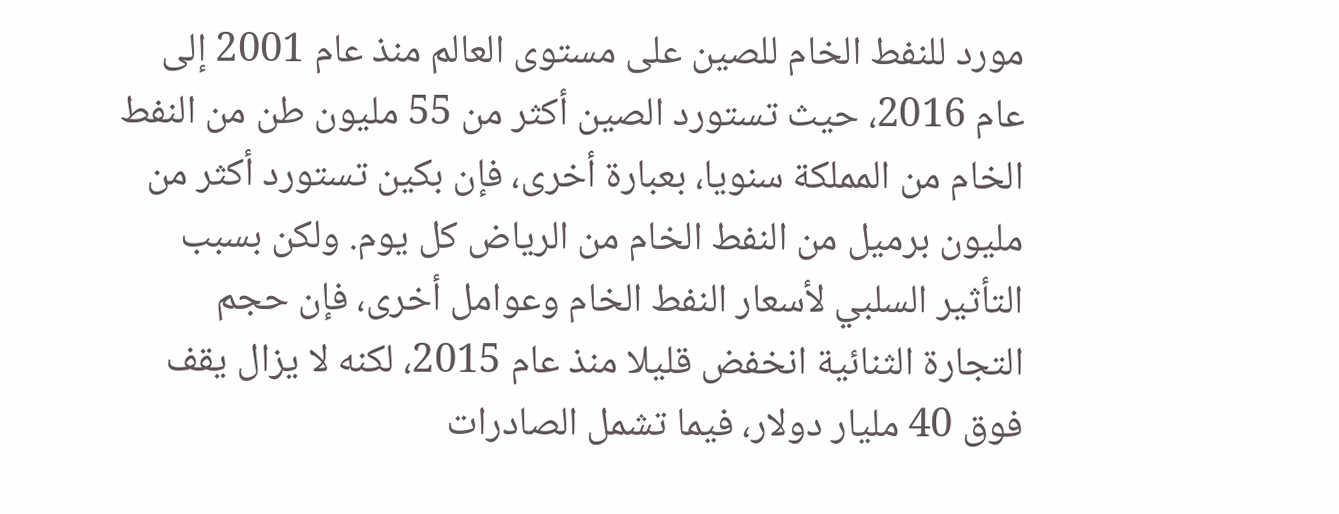مورد للنفط الخام للصين على مستوى العالم منذ عام 2001 إلى عام 2016، حيث تستورد الصين أكثر من 55 مليون طن من النفط الخام من المملكة سنويا، بعبارة أخرى، فإن بكين تستورد أكثر من مليون برميل من النفط الخام من الرياض كل يوم. ولكن بسبب التأثير السلبي لأسعار النفط الخام وعوامل أخرى، فإن حجم التجارة الثنائية انخفض قليلا منذ عام 2015، لكنه لا يزال يقف فوق 40 مليار دولار، فيما تشمل الصادرات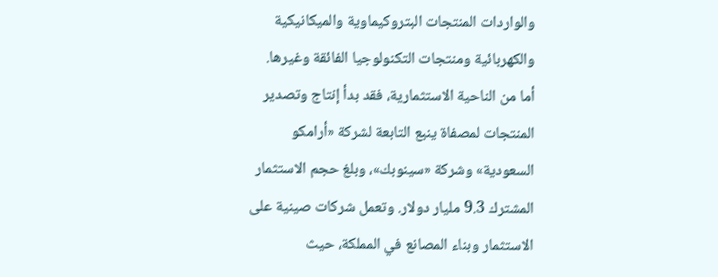والواردات المنتجات البتروكيماوية والميكانيكية والكهربائية ومنتجات التكنولوجيا الفائقة وغيرها.
أما من الناحية الاستثمارية، فقد بدأ إنتاج وتصدير المنتجات لمصفاة ينبع التابعة لشركة «أرامكو السعودية» وشركة «سينوبك»، وبلغ حجم الاستثمار المشترك 9.3 مليار دولار. وتعمل شركات صينية على الاستثمار وبناء المصانع في المملكة، حيث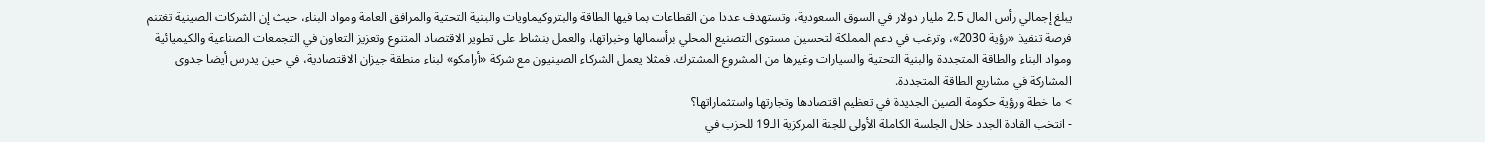يبلغ إجمالي رأس المال 2.5 مليار دولار في السوق السعودية، وتستهدف عددا من القطاعات بما فيها الطاقة والبتروكيماويات والبنية التحتية والمرافق العامة ومواد البناء، حيث إن الشركات الصينية تغتنم فرصة تنفيذ «رؤية 2030»، وترغب في دعم المملكة لتحسين مستوى التصنيع المحلي برأسمالها وخبراتها، والعمل بنشاط على تطوير الاقتصاد المتنوع وتعزيز التعاون في التجمعات الصناعية والكيميائية ومواد البناء والطاقة المتجددة والبنية التحتية والسيارات وغيرها من المشروع المشترك. فمثلا يعمل الشركاء الصينيون مع شركة «أرامكو» لبناء منطقة جيزان الاقتصادية، في حين يدرس أيضا جدوى المشاركة في مشاريع الطاقة المتجددة.
> ما خطة ورؤية حكومة الصين الجديدة في تعظيم اقتصادها وتجارتها واستثماراتها؟
- انتخب القادة الجدد خلال الجلسة الكاملة الأولى للجنة المركزية الـ19 للحزب في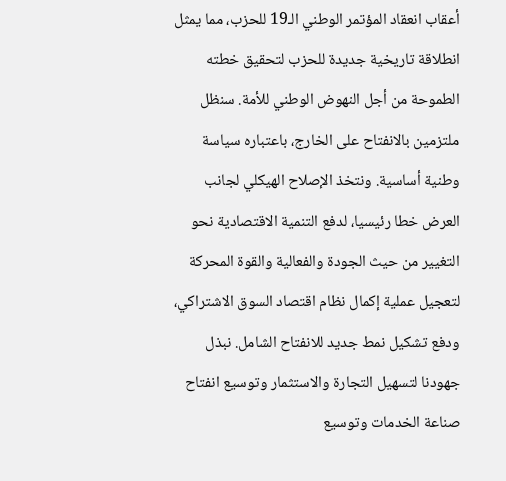أعقاب انعقاد المؤتمر الوطني الـ19 للحزب، مما يمثل انطلاقة تاريخية جديدة للحزب لتحقيق خطته الطموحة من أجل النهوض الوطني للأمة. سنظل ملتزمين بالانفتاح على الخارج، باعتباره سياسة وطنية أساسية. ونتخذ الإصلاح الهيكلي لجانب العرض خطا رئيسيا، لدفع التنمية الاقتصادية نحو التغيير من حيث الجودة والفعالية والقوة المحركة لتعجيل عملية إكمال نظام اقتصاد السوق الاشتراكي، ودفع تشكيل نمط جديد للانفتاح الشامل. نبذل جهودنا لتسهيل التجارة والاستثمار وتوسيع انفتاح صناعة الخدمات وتوسيع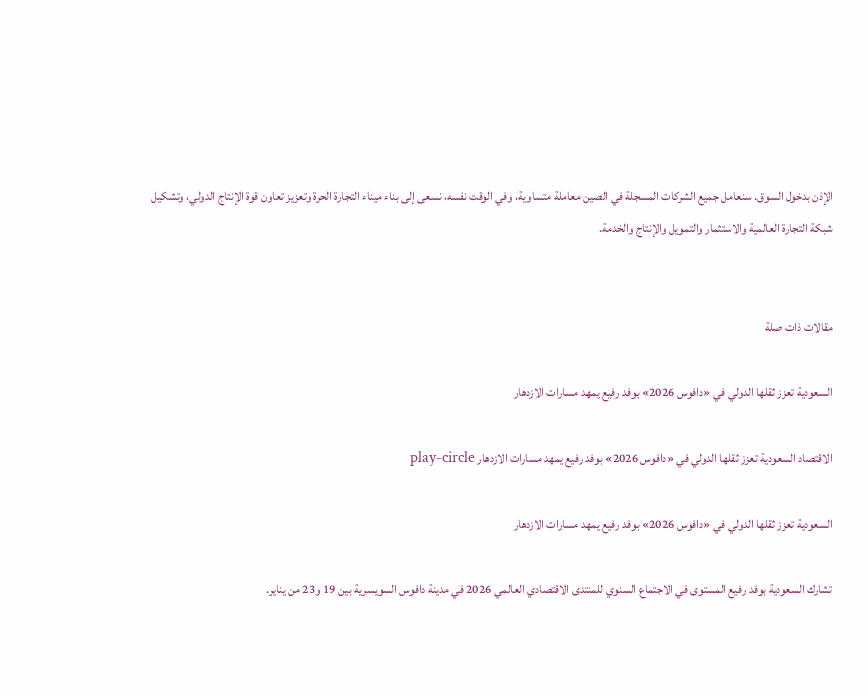الإذن بدخول السوق. سنعامل جميع الشركات المسجلة في الصين معاملة متساوية، وفي الوقت نفسه، نسعى إلى بناء ميناء التجارة الحرة وتعزيز تعاون قوة الإنتاج الدولي، وتشكيل شبكة التجارة العالمية والاستثمار والتمويل والإنتاج والخدمة.


مقالات ذات صلة

السعودية تعزز ثقلها الدولي في «دافوس 2026» بوفد رفيع يمهد مسارات الازدهار

الاقتصاد السعودية تعزز ثقلها الدولي في «دافوس 2026» بوفد رفيع يمهد مسارات الازدهار play-circle

السعودية تعزز ثقلها الدولي في «دافوس 2026» بوفد رفيع يمهد مسارات الازدهار

تشارك السعودية بوفد رفيع المستوى في الاجتماع السنوي للمنتدى الاقتصادي العالمي 2026 في مدينة دافوس السويسرية بين 19 و23 من يناير.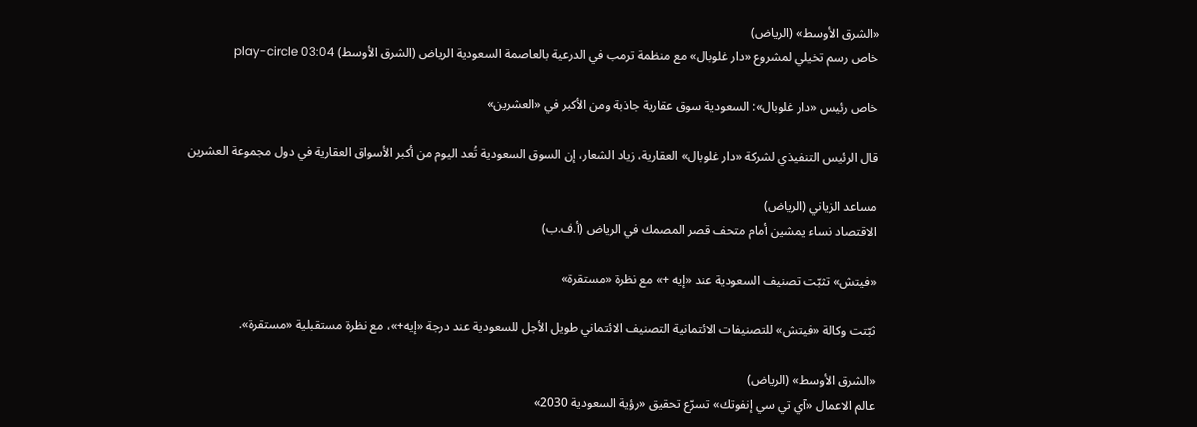«الشرق الأوسط» (الرياض)
خاص رسم تخيلي لمشروع «دار غلوبال» مع منظمة ترمب في الدرعية بالعاصمة السعودية الرياض (الشرق الأوسط) play-circle 03:04

خاص رئيس «دار غلوبال»: السعودية سوق عقارية جاذبة ومن الأكبر في «العشرين»

قال الرئيس التنفيذي لشركة «دار غلوبال» العقارية، زياد الشعار، إن السوق السعودية تُعد اليوم من أكبر الأسواق العقارية في دول مجموعة العشرين

مساعد الزياني (الرياض)
الاقتصاد نساء يمشين أمام متحف قصر المصمك في الرياض (أ.ف.ب)

«فيتش» تثبّت تصنيف السعودية عند «إيه +» مع نظرة «مستقرة»

ثبّتت وكالة «فيتش» للتصنيفات الائتمانية التصنيف الائتماني طويل الأجل للسعودية عند درجة «إيه+»، مع نظرة مستقبلية «مستقرة».

«الشرق الأوسط» (الرياض)
عالم الاعمال «آي تي سي إنفوتك» تسرّع تحقيق «رؤية السعودية 2030»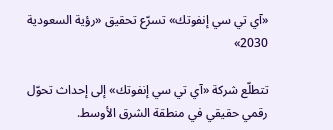«آي تي سي إنفوتك» تسرّع تحقيق «رؤية السعودية 2030»

تتطلّع شركة «آي تي سي إنفوتك» إلى إحداث تحوّل رقمي حقيقي في منطقة الشرق الأوسط.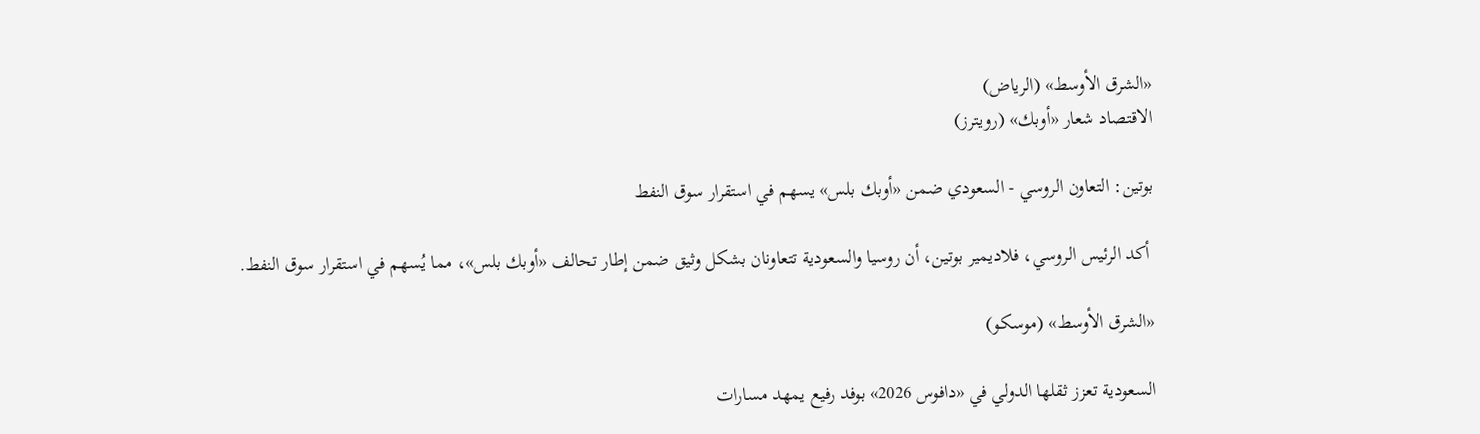«الشرق الأوسط» (الرياض)
الاقتصاد شعار «أوبك» (رويترز)

بوتين: التعاون الروسي - السعودي ضمن «أوبك بلس» يسهم في استقرار سوق النفط

 أكد الرئيس الروسي، فلاديمير بوتين، أن روسيا والسعودية تتعاونان بشكل وثيق ضمن إطار تحالف «أوبك بلس»، مما يُسهم في استقرار سوق النفط.

«الشرق الأوسط» (موسكو)

السعودية تعزز ثقلها الدولي في «دافوس 2026» بوفد رفيع يمهد مسارات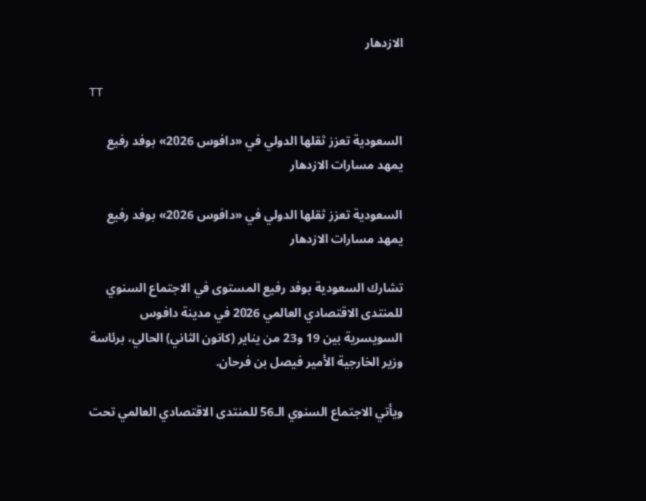الازدهار

TT

السعودية تعزز ثقلها الدولي في «دافوس 2026» بوفد رفيع يمهد مسارات الازدهار

السعودية تعزز ثقلها الدولي في «دافوس 2026» بوفد رفيع يمهد مسارات الازدهار

تشارك السعودية بوفد رفيع المستوى في الاجتماع السنوي للمنتدى الاقتصادي العالمي 2026 في مدينة دافوس السويسرية بين 19 و23 من يناير (كانون الثاني) الحالي، برئاسة وزير الخارجية الأمير فيصل بن فرحان.

ويأتي الاجتماع السنوي الـ56 للمنتدى الاقتصادي العالمي تحت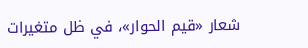شعار «قيم الحوار»، في ظل متغيرات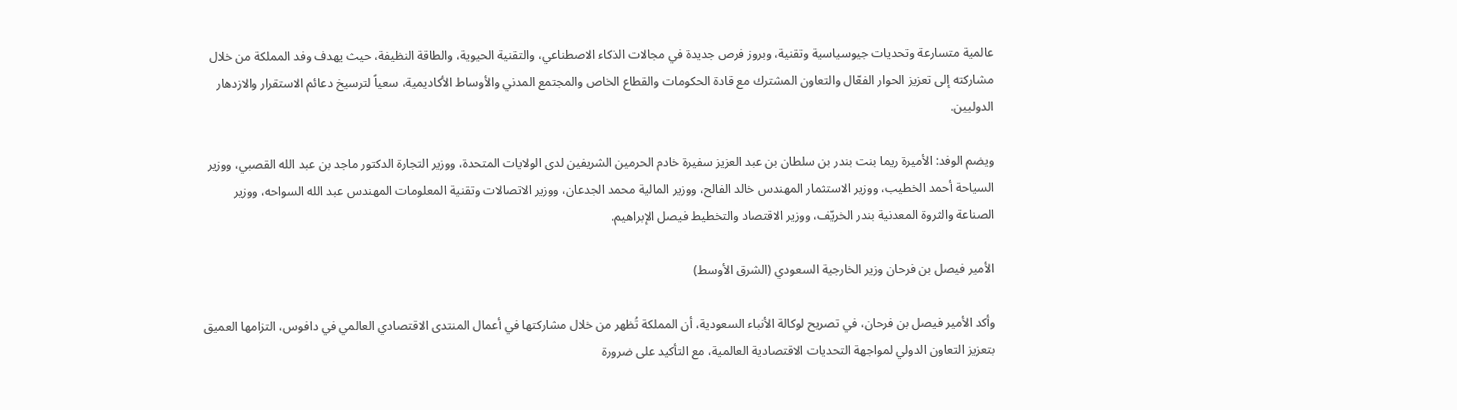عالمية متسارعة وتحديات جيوسياسية وتقنية، وبروز فرص جديدة في مجالات الذكاء الاصطناعي، والتقنية الحيوية، والطاقة النظيفة، حيث يهدف وفد المملكة من خلال مشاركته إلى تعزيز الحوار الفعّال والتعاون المشترك مع قادة الحكومات والقطاع الخاص والمجتمع المدني والأوساط الأكاديمية، سعياً لترسيخ دعائم الاستقرار والازدهار الدوليين.

ويضم الوفد: الأميرة ريما بنت بندر بن سلطان بن عبد العزيز سفيرة خادم الحرمين الشريفين لدى الولايات المتحدة، ووزير التجارة الدكتور ماجد بن عبد الله القصبي، ووزير السياحة أحمد الخطيب، ووزير الاستثمار المهندس خالد الفالح، ووزير المالية محمد الجدعان، ووزير الاتصالات وتقنية المعلومات المهندس عبد الله السواحه، ووزير الصناعة والثروة المعدنية بندر الخريّف، ووزير الاقتصاد والتخطيط فيصل الإبراهيم.

الأمير فيصل بن فرحان وزير الخارجية السعودي (الشرق الأوسط)

وأكد الأمير فيصل بن فرحان، في تصريح لوكالة الأنباء السعودية، أن المملكة تُظهر من خلال مشاركتها في أعمال المنتدى الاقتصادي العالمي في دافوس، التزامها العميق بتعزيز التعاون الدولي لمواجهة التحديات الاقتصادية العالمية، مع التأكيد على ضرورة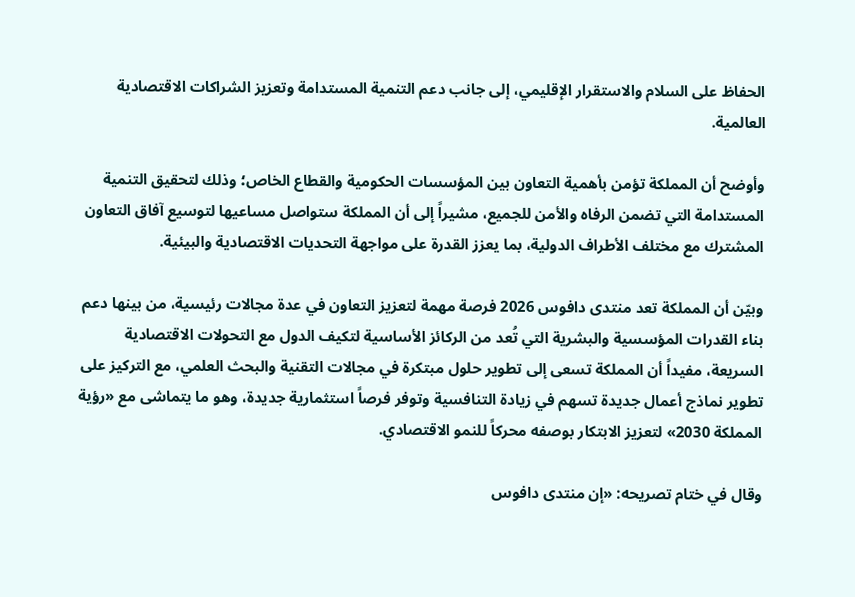الحفاظ على السلام والاستقرار الإقليمي، إلى جانب دعم التنمية المستدامة وتعزيز الشراكات الاقتصادية العالمية.

وأوضح أن المملكة تؤمن بأهمية التعاون بين المؤسسات الحكومية والقطاع الخاص؛ وذلك لتحقيق التنمية المستدامة التي تضمن الرفاه والأمن للجميع، مشيراً إلى أن المملكة ستواصل مساعيها لتوسيع آفاق التعاون المشترك مع مختلف الأطراف الدولية، بما يعزز القدرة على مواجهة التحديات الاقتصادية والبيئية.

وبيّن أن المملكة تعد منتدى دافوس 2026 فرصة مهمة لتعزيز التعاون في عدة مجالات رئيسية، من بينها دعم بناء القدرات المؤسسية والبشرية التي تُعد من الركائز الأساسية لتكيف الدول مع التحولات الاقتصادية السريعة، مفيداً أن المملكة تسعى إلى تطوير حلول مبتكرة في مجالات التقنية والبحث العلمي، مع التركيز على تطوير نماذج أعمال جديدة تسهم في زيادة التنافسية وتوفر فرصاً استثمارية جديدة، وهو ما يتماشى مع «رؤية المملكة 2030» لتعزيز الابتكار بوصفه محركاً للنمو الاقتصادي.

وقال في ختام تصريحه: «إن منتدى دافوس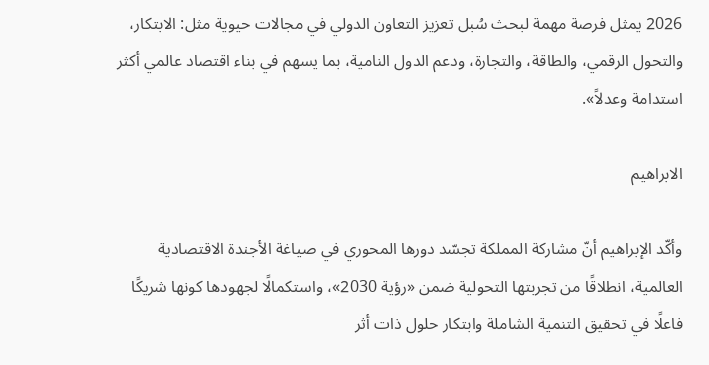2026 يمثل فرصة مهمة لبحث سُبل تعزيز التعاون الدولي في مجالات حيوية مثل: الابتكار، والتحول الرقمي، والطاقة، والتجارة، ودعم الدول النامية، بما يسهم في بناء اقتصاد عالمي أكثر استدامة وعدلاً».

الابراهيم

وأكّد الإبراهيم أنّ مشاركة المملكة تجسّد دورها المحوري في صياغة الأجندة الاقتصادية العالمية، انطلاقًا من تجربتها التحولية ضمن «رؤية 2030»، واستكمالًا لجهودها كونها شريكًا فاعلًا في تحقيق التنمية الشاملة وابتكار حلول ذات أثر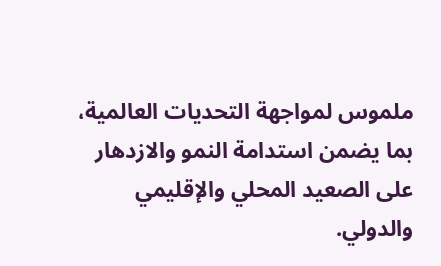ملموس لمواجهة التحديات العالمية، بما يضمن استدامة النمو والازدهار على الصعيد المحلي والإقليمي والدولي.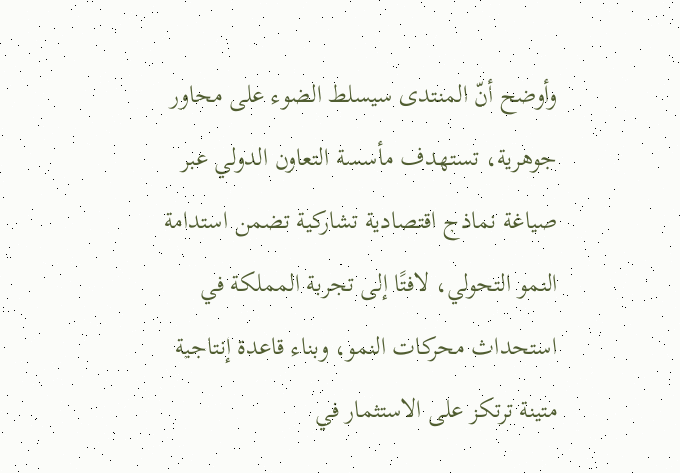وأوضح أنّ المنتدى سيسلط الضوء على محاور جوهرية، تستهدف مأسسة التعاون الدولي عبر صياغة نماذج اقتصادية تشاركية تضمن استدامة النمو التحولي، لافتًا إلى تجربة المملكة في استحداث محركات النمو، وبناء قاعدة إنتاجية متينة ترتكز على الاستثمار في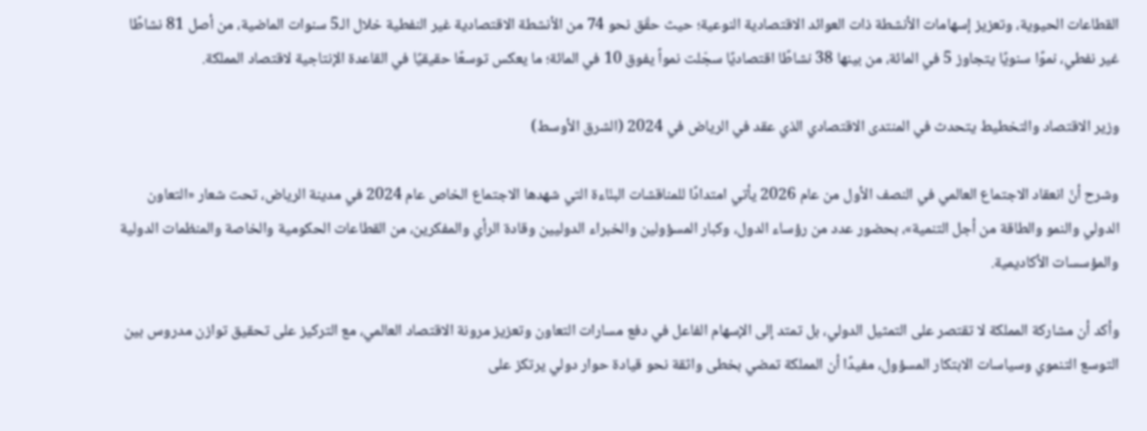القطاعات الحيوية، وتعزيز إسهامات الأنشطة ذات العوائد الاقتصادية النوعية؛ حيث حقّق نحو 74 من الأنشطة الاقتصادية غير النفطية خلال الـ5 سنوات الماضية، من أصل 81 نشاطًا غير نفطي، نموًا سنويًا يتجاوز 5 في المائة، من بينها 38 نشاطًا اقتصاديًا سجّلت نمواً يفوق 10 في المائة؛ ما يعكس توسعًا حقيقيًا في القاعدة الإنتاجية لاقتصاد المملكة.

وزير الاقتصاد والتخطيط يتحدث في المنتدى الاقتصادي الذي عقد في الرياض في 2024 (الشرق الأوسط)

وشرح أنّ انعقاد الاجتماع العالمي في النصف الأول من عام 2026 يأتي امتدادًا للمناقشات البنّاءة التي شهدها الاجتماع الخاص عام 2024 في مدينة الرياض، تحت شعار «التعاون الدولي والنمو والطاقة من أجل التنمية»، بحضور عدد من رؤساء الدول، وكبار المسؤولين والخبراء الدوليين وقادة الرأي والمفكرين، من القطاعات الحكومية والخاصة والمنظمات الدولية والمؤسسات الأكاديمية.

وأكد أن مشاركة المملكة لا تقتصر على التمثيل الدولي، بل تمتد إلى الإسهام الفاعل في دفع مسارات التعاون وتعزيز مرونة الاقتصاد العالمي، مع التركيز على تحقيق توازن مدروس بين التوسع التنموي وسياسات الابتكار المسؤول، مفيدًا أن المملكة تمضي بخطى واثقة نحو قيادة حوار دولي يرتكز على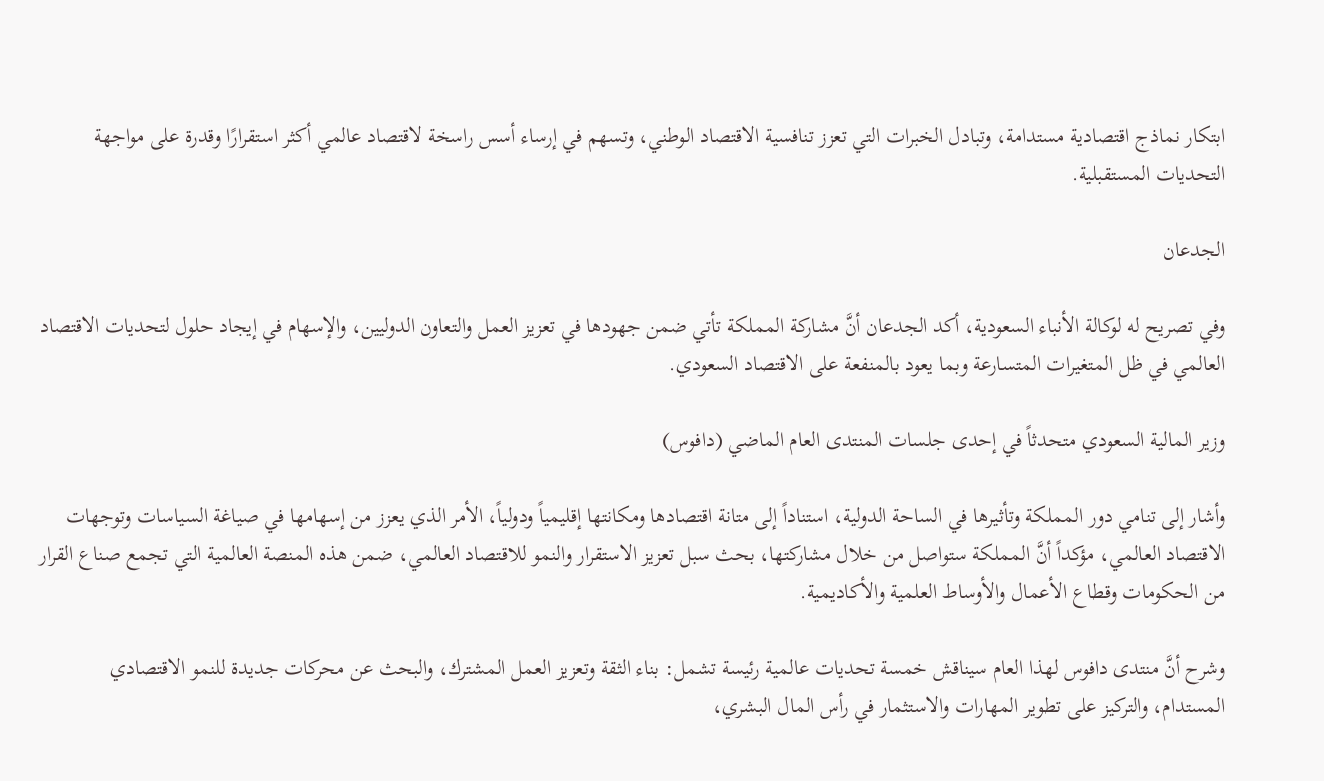ابتكار نماذج اقتصادية مستدامة، وتبادل الخبرات التي تعزز تنافسية الاقتصاد الوطني، وتسهم في إرساء أسس راسخة لاقتصاد عالمي أكثر استقرارًا وقدرة على مواجهة التحديات المستقبلية.

الجدعان

وفي تصريح له لوكالة الأنباء السعودية، أكد الجدعان أنَّ مشاركة المملكة تأتي ضمن جهودها في تعزيز العمل والتعاون الدوليين، والإسهام في إيجاد حلول لتحديات الاقتصاد العالمي في ظل المتغيرات المتسارعة وبما يعود بالمنفعة على الاقتصاد السعودي.

وزير المالية السعودي متحدثاً في إحدى جلسات المنتدى العام الماضي (دافوس)

وأشار إلى تنامي دور المملكة وتأثيرها في الساحة الدولية، استناداً إلى متانة اقتصادها ومكانتها إقليمياً ودولياً، الأمر الذي يعزز من إسهامها في صياغة السياسات وتوجهات الاقتصاد العالمي، مؤكداً أنَّ المملكة ستواصل من خلال مشاركتها، بحث سبل تعزيز الاستقرار والنمو للاقتصاد العالمي، ضمن هذه المنصة العالمية التي تجمع صناع القرار من الحكومات وقطاع الأعمال والأوساط العلمية والأكاديمية.

وشرح أنَّ منتدى دافوس لهذا العام سيناقش خمسة تحديات عالمية رئيسة تشمل: بناء الثقة وتعزيز العمل المشترك، والبحث عن محركات جديدة للنمو الاقتصادي المستدام، والتركيز على تطوير المهارات والاستثمار في رأس المال البشري،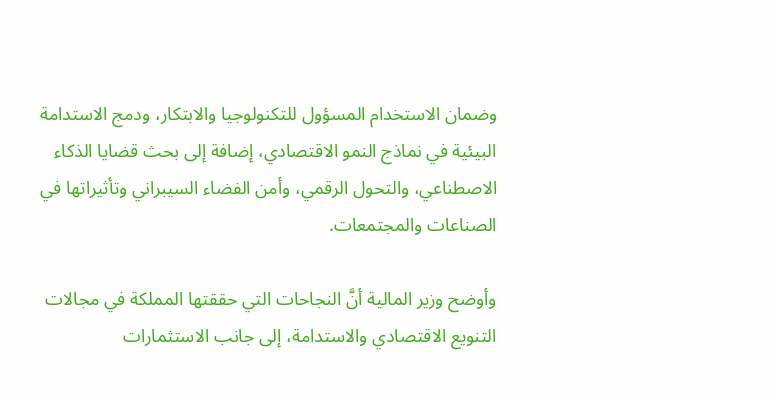وضمان الاستخدام المسؤول للتكنولوجيا والابتكار، ودمج الاستدامة البيئية في نماذج النمو الاقتصادي، إضافة إلى بحث قضايا الذكاء الاصطناعي، والتحول الرقمي، وأمن الفضاء السيبراني وتأثيراتها في الصناعات والمجتمعات.

وأوضح وزير المالية أنَّ النجاحات التي حققتها المملكة في مجالات التنويع الاقتصادي والاستدامة، إلى جانب الاستثمارات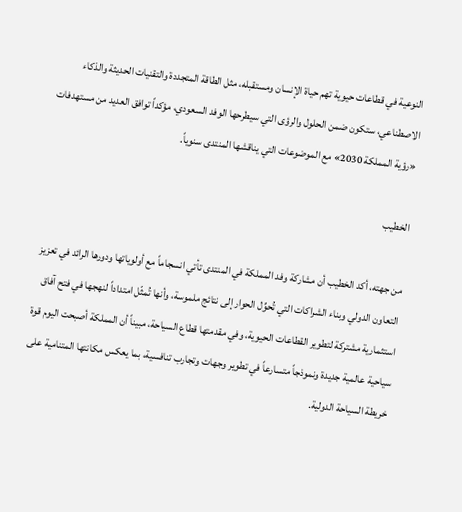النوعية في قطاعات حيوية تهم حياة الإنسان ومستقبله، مثل الطاقة المتجددة والتقنيات الحديثة والذكاء الاصطناعي، ستكون ضمن الحلول والرؤى التي سيطرحها الوفد السعودي، مؤكداً توافق العديد من مستهدفات «رؤية المملكة 2030» مع الموضوعات التي يناقشها المنتدى سنوياً.

الخطيب

من جهته، أكد الخطيب أن مشاركة وفد المملكة في المنتدى تأتي انسجاماً مع أولوياتها ودورها الرائد في تعزيز التعاون الدولي وبناء الشراكات التي تُحوِّل الحوار إلى نتائج ملموسة، وأنها تُمثّل امتداداً لنهجها في فتح آفاق استثمارية مشتركة لتطوير القطاعات الحيوية، وفي مقدمتها قطاع السياحة، مبيناً أن المملكة أصبحت اليوم قوة سياحية عالمية جديدة ونموذجاً متسارعاً في تطوير وجهات وتجارب تنافسية، بما يعكس مكانتها المتنامية على خريطة السياحة الدولية.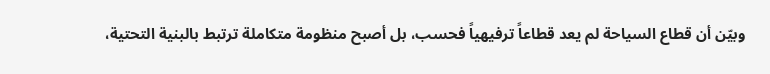وبيّن أن قطاع السياحة لم يعد قطاعاً ترفيهياً فحسب، بل أصبح منظومة متكاملة ترتبط بالبنية التحتية،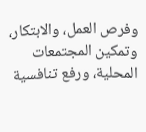وفرص العمل، والابتكار، وتمكين المجتمعات المحلية، ورفع تنافسية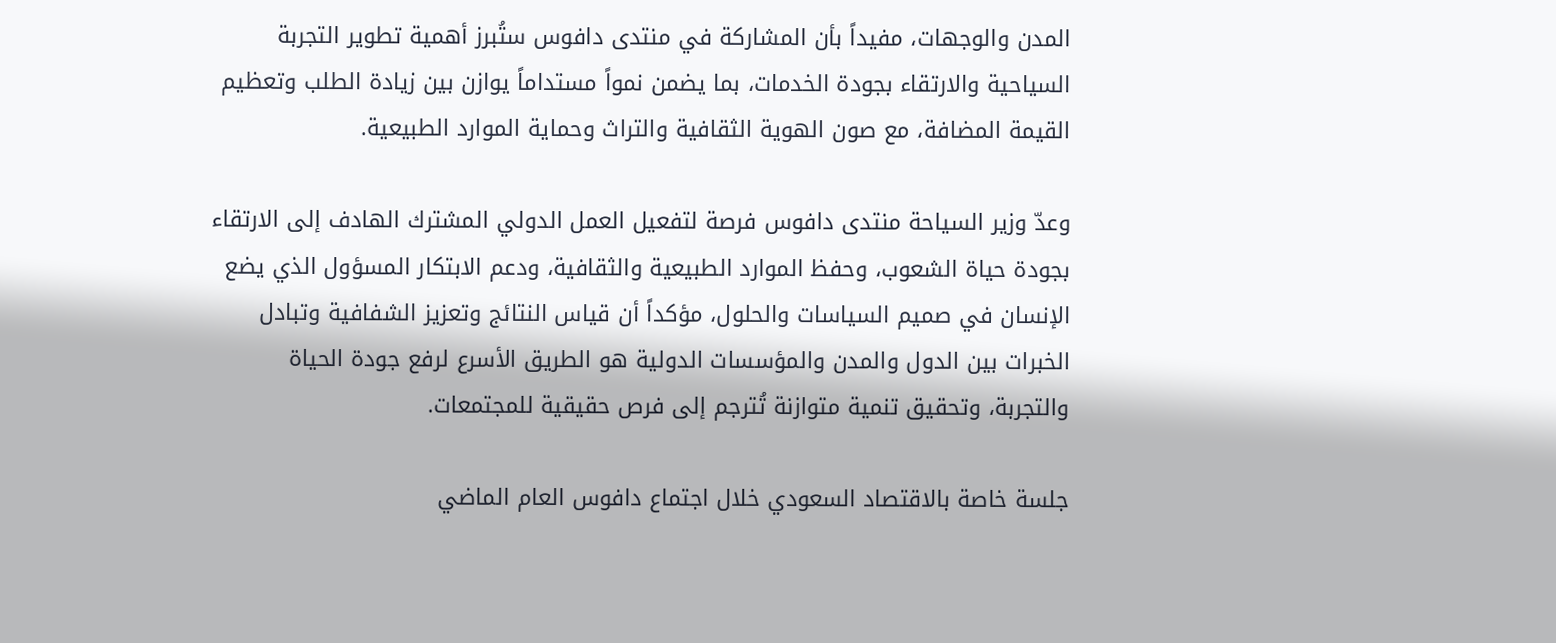المدن والوجهات، مفيداً بأن المشاركة في منتدى دافوس ستُبرز أهمية تطوير التجربة السياحية والارتقاء بجودة الخدمات، بما يضمن نمواً مستداماً يوازن بين زيادة الطلب وتعظيم القيمة المضافة، مع صون الهوية الثقافية والتراث وحماية الموارد الطبيعية.

وعدّ وزير السياحة منتدى دافوس فرصة لتفعيل العمل الدولي المشترك الهادف إلى الارتقاء بجودة حياة الشعوب، وحفظ الموارد الطبيعية والثقافية، ودعم الابتكار المسؤول الذي يضع الإنسان في صميم السياسات والحلول، مؤكداً أن قياس النتائج وتعزيز الشفافية وتبادل الخبرات بين الدول والمدن والمؤسسات الدولية هو الطريق الأسرع لرفع جودة الحياة والتجربة، وتحقيق تنمية متوازنة تُترجم إلى فرص حقيقية للمجتمعات.

جلسة خاصة بالاقتصاد السعودي خلال اجتماع دافوس العام الماضي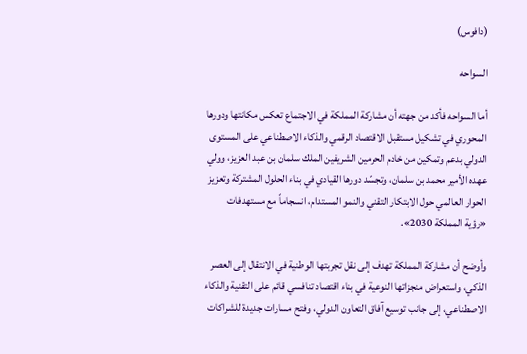(دافوس)

السواحه

أما السواحه فأكد من جهته أن مشاركة المملكة في الاجتماع تعكس مكانتها ودورها المحوري في تشكيل مستقبل الاقتصاد الرقمي والذكاء الاصطناعي على المستوى الدولي بدعم وتمكين من خادم الحرمين الشريفين الملك سلمان بن عبد العزيز، وولي عهده الأمير محمد بن سلمان، وتجسّد دورها القيادي في بناء الحلول المشتركة وتعزيز الحوار العالمي حول الابتكار التقني والنمو المستدام، انسجاماً مع مستهدفات «رؤية المملكة 2030».

وأوضح أن مشاركة المملكة تهدف إلى نقل تجربتها الوطنية في الانتقال إلى العصر الذكي، واستعراض منجزاتها النوعية في بناء اقتصاد تنافسي قائم على التقنية والذكاء الاصطناعي، إلى جانب توسيع آفاق التعاون الدولي، وفتح مسارات جديدة للشراكات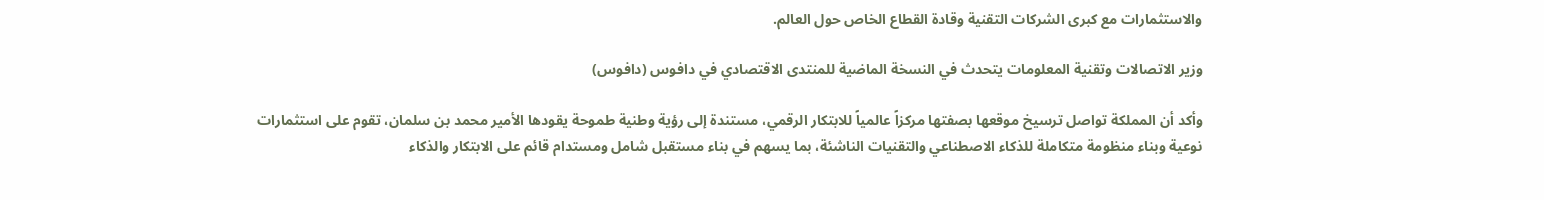والاستثمارات مع كبرى الشركات التقنية وقادة القطاع الخاص حول العالم.

وزير الاتصالات وتقنية المعلومات يتحدث في النسخة الماضية للمنتدى الاقتصادي في دافوس (دافوس)

وأكد أن المملكة تواصل ترسيخ موقعها بصفتها مركزاً عالمياً للابتكار الرقمي، مستندة إلى رؤية وطنية طموحة يقودها الأمير محمد بن سلمان، تقوم على استثمارات نوعية وبناء منظومة متكاملة للذكاء الاصطناعي والتقنيات الناشئة، بما يسهم في بناء مستقبل شامل ومستدام قائم على الابتكار والذكاء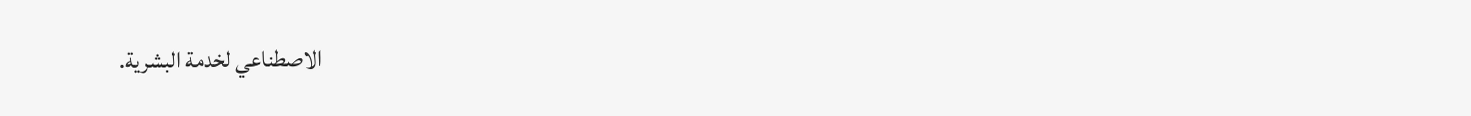الاصطناعي لخدمة البشرية.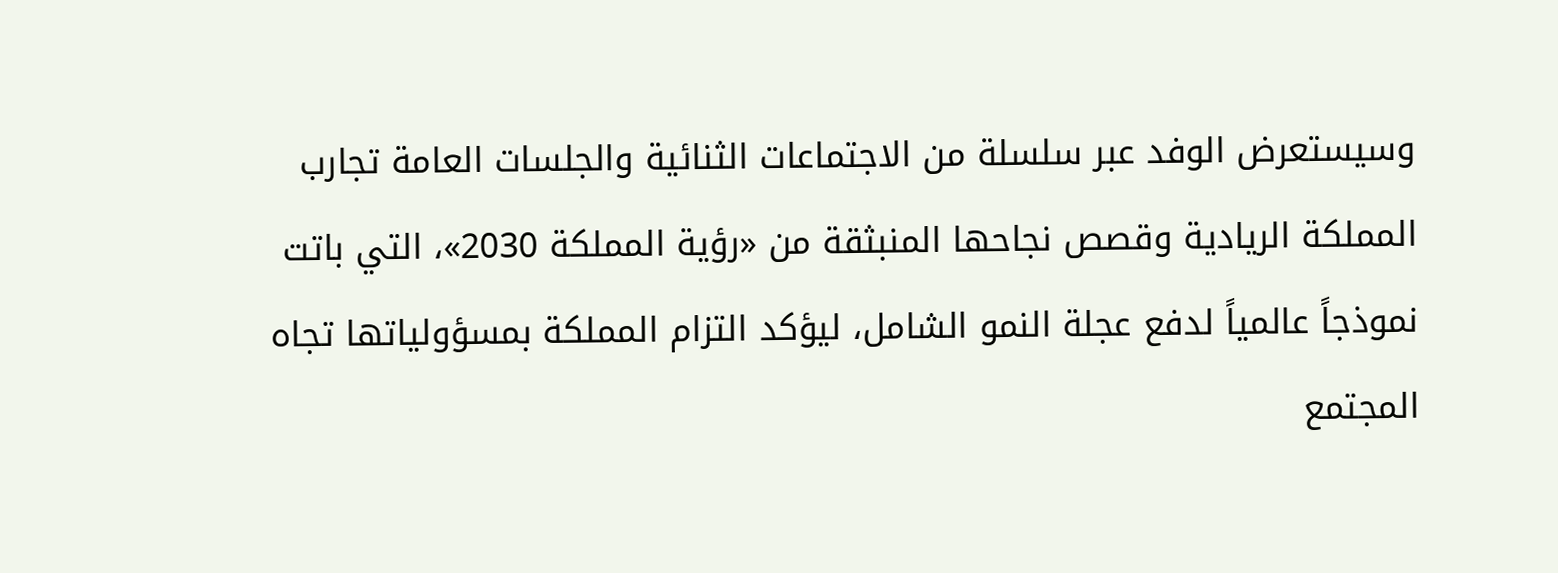وسيستعرض الوفد عبر سلسلة من الاجتماعات الثنائية والجلسات العامة تجارب المملكة الريادية وقصص نجاحها المنبثقة من «رؤية المملكة 2030»، التي باتت نموذجاً عالمياً لدفع عجلة النمو الشامل، ليؤكد التزام المملكة بمسؤولياتها تجاه المجتمع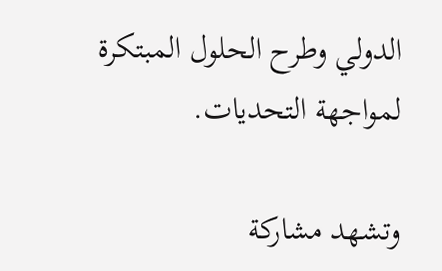الدولي وطرح الحلول المبتكرة لمواجهة التحديات.

وتشهد مشاركة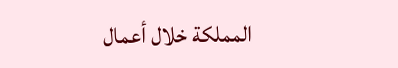المملكة خلال أعمال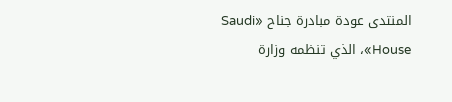المنتدى عودة مبادرة جناح «Saudi House»، الذي تنظمه وزارة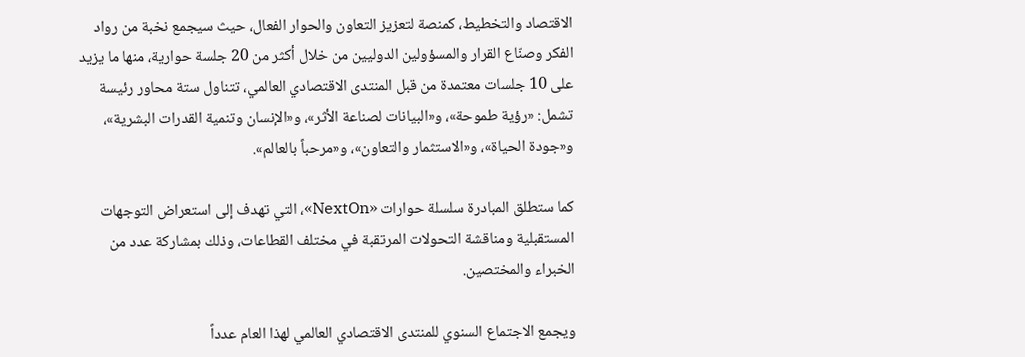الاقتصاد والتخطيط، كمنصة لتعزيز التعاون والحوار الفعال، حيث سيجمع نخبة من رواد الفكر وصنّاع القرار والمسؤولين الدوليين من خلال أكثر من 20 جلسة حوارية، منها ما يزيد على 10 جلسات معتمدة من قبل المنتدى الاقتصادي العالمي، تتناول ستة محاور رئيسة تشمل: «رؤية طموحة»، و«البيانات لصناعة الأثر»، و«الإنسان وتنمية القدرات البشرية»، و«جودة الحياة»، و«الاستثمار والتعاون»، و«مرحباً بالعالم».

كما ستطلق المبادرة سلسلة حوارات «NextOn»، التي تهدف إلى استعراض التوجهات المستقبلية ومناقشة التحولات المرتقبة في مختلف القطاعات، وذلك بمشاركة عدد من الخبراء والمختصين.

ويجمع الاجتماع السنوي للمنتدى الاقتصادي العالمي لهذا العام عدداً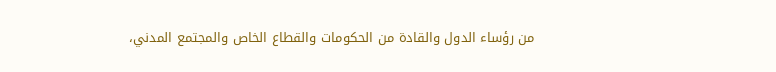من رؤساء الدول والقادة من الحكومات والقطاع الخاص والمجتمع المدني،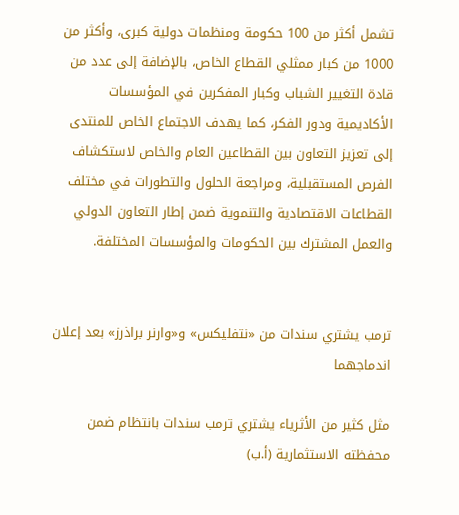تشمل أكثر من 100 حكومة ومنظمات دولية كبرى، وأكثر من 1000 من كبار ممثلي القطاع الخاص، بالإضافة إلى عدد من قادة التغيير الشباب وكبار المفكرين في المؤسسات الأكاديمية ودور الفكر، كما يهدف الاجتماع الخاص للمنتدى إلى تعزيز التعاون بين القطاعين العام والخاص لاستكشاف الفرص المستقبلية، ومراجعة الحلول والتطورات في مختلف القطاعات الاقتصادية والتنموية ضمن إطار التعاون الدولي والعمل المشترك بين الحكومات والمؤسسات المختلفة.


ترمب يشتري سندات من «نتفليكس» و«وارنر براذرز» بعد إعلان اندماجهما

مثل كثير من الأثرياء يشتري ترمب سندات بانتظام ضمن محفظته الاستثمارية (أ.ب)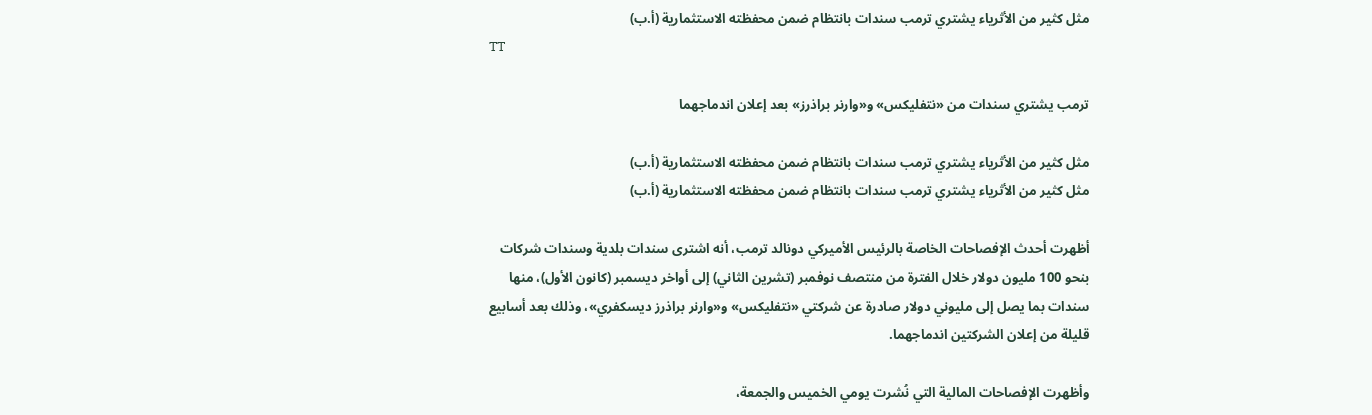مثل كثير من الأثرياء يشتري ترمب سندات بانتظام ضمن محفظته الاستثمارية (أ.ب)
TT

ترمب يشتري سندات من «نتفليكس» و«وارنر براذرز» بعد إعلان اندماجهما

مثل كثير من الأثرياء يشتري ترمب سندات بانتظام ضمن محفظته الاستثمارية (أ.ب)
مثل كثير من الأثرياء يشتري ترمب سندات بانتظام ضمن محفظته الاستثمارية (أ.ب)

أظهرت أحدث الإفصاحات الخاصة بالرئيس الأميركي دونالد ترمب، أنه اشترى سندات بلدية وسندات شركات بنحو 100 مليون دولار خلال الفترة من منتصف نوفمبر (تشرين الثاني) إلى أواخر ديسمبر (كانون الأول)، منها سندات بما يصل إلى مليوني دولار صادرة عن شركتي «نتفليكس» و«وارنر براذرز ديسكفري»، وذلك بعد أسابيع قليلة من إعلان الشركتين اندماجهما.

وأظهرت الإفصاحات المالية التي نُشرت يومي الخميس والجمعة،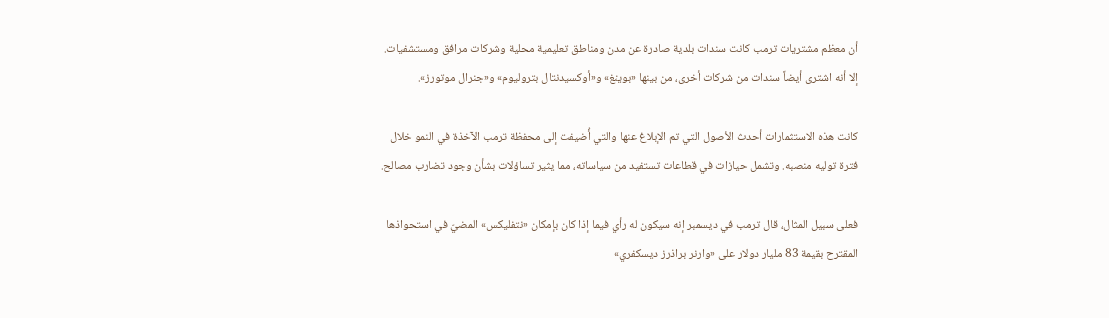أن معظم مشتريات ‌ترمب كانت ‌سندات بلدية صادرة عن ‌مدن ومناطق تعليمية محلية ‌وشركات مرافق ومستشفيات. إلا أنه اشترى أيضاً سندات من شركات أخرى، من بينها «بوينغ» و«أوكسيدنتال بتروليوم» و«جنرال موتورز».

كانت هذه الاستثمارات أحدث الأصول التي تم الإبلاغ عنها والتي أُضيفت إلى محفظة ترمب الآخذة في النمو خلال فترة توليه منصبه. وتشمل حيازات في قطاعات تستفيد من سياساته، مما يثير تساؤلات ‌بشأن وجود تضارب مصالح.

فعلى سبيل المثال، قال ترمب في ديسمبر إنه سيكون له رأي فيما إذا كان بإمكان «نتفليكس» المضيّ في استحواذها المقترح بقيمة 83 مليار دولار على «وارنر براذرز ديسكفري»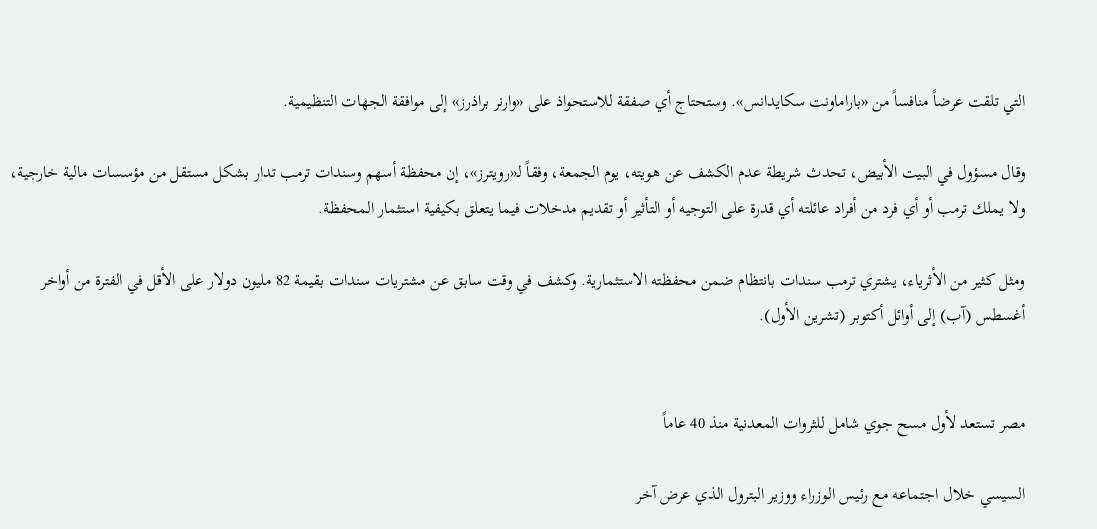التي تلقت عرضاً منافساً من «باراماونت سكايدانس». وستحتاج أي صفقة للاستحواذ على «وارنر براذرز» إلى موافقة الجهات التنظيمية.

وقال مسؤول في البيت الأبيض، تحدث شريطة عدم الكشف عن هويته، يوم الجمعة، وفقاً لـ«رويترز»، إن محفظة أسهم وسندات ترمب تدار بشكل مستقل من مؤسسات مالية خارجية، ولا يملك ترمب أو أي فرد من أفراد عائلته أي قدرة على التوجيه أو التأثير أو تقديم مدخلات فيما يتعلق بكيفية استثمار المحفظة.

ومثل كثير من الأثرياء، يشتري ترمب سندات بانتظام ضمن محفظته الاستثمارية. وكشف في وقت سابق عن مشتريات سندات بقيمة 82 مليون دولار ‌على الأقل في الفترة من أواخر أغسطس (آب) إلى أوائل أكتوبر (تشرين الأول).


مصر تستعد لأول مسح جوي شامل للثروات المعدنية منذ 40 عاماً

السيسي خلال اجتماعه مع رئيس الوزراء ووزير البترول الذي عرض آخر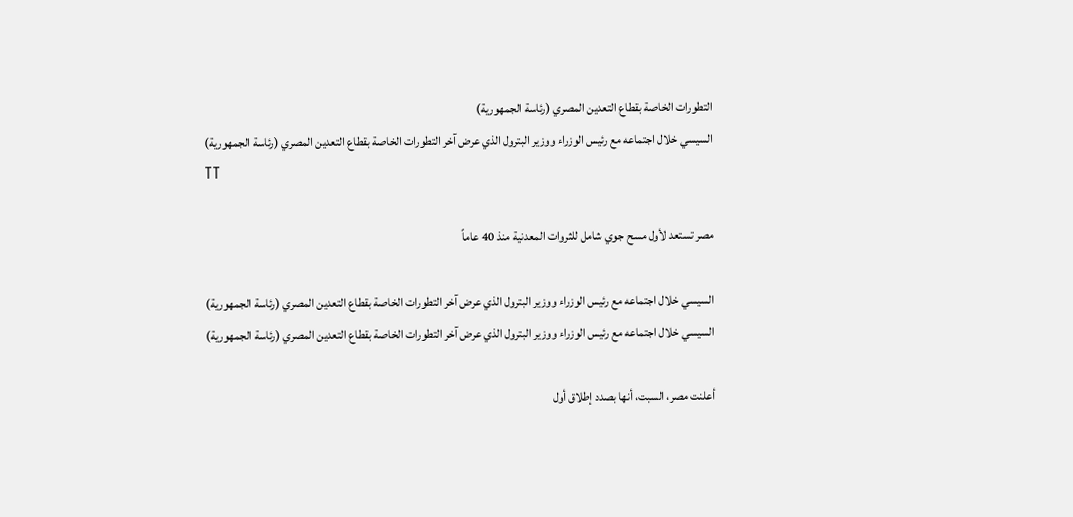التطورات الخاصة بقطاع التعدين المصري (رئاسة الجمهورية)
السيسي خلال اجتماعه مع رئيس الوزراء ووزير البترول الذي عرض آخر التطورات الخاصة بقطاع التعدين المصري (رئاسة الجمهورية)
TT

مصر تستعد لأول مسح جوي شامل للثروات المعدنية منذ 40 عاماً

السيسي خلال اجتماعه مع رئيس الوزراء ووزير البترول الذي عرض آخر التطورات الخاصة بقطاع التعدين المصري (رئاسة الجمهورية)
السيسي خلال اجتماعه مع رئيس الوزراء ووزير البترول الذي عرض آخر التطورات الخاصة بقطاع التعدين المصري (رئاسة الجمهورية)

أعلنت مصر، السبت، أنها بصدد إطلاق أول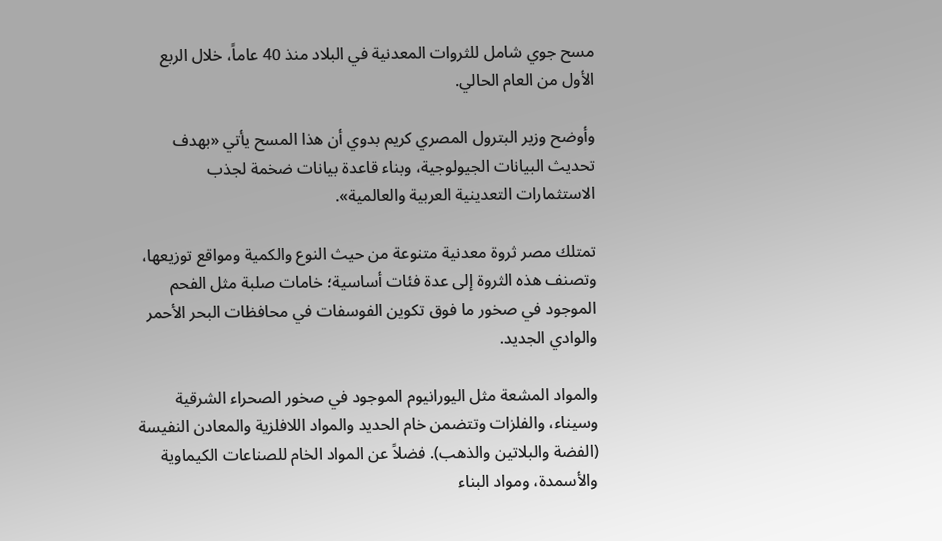مسح جوي شامل للثروات المعدنية في البلاد منذ 40 عاماً، خلال الربع الأول من العام الحالي.

وأوضح وزير البترول المصري كريم بدوي أن هذا المسح يأتي «بهدف تحديث البيانات الجيولوجية، وبناء قاعدة بيانات ضخمة لجذب الاستثمارات التعدينية العربية والعالمية».

تمتلك مصر ثروة معدنية متنوعة من حيث النوع والكمية ومواقع توزيعها، وتصنف هذه الثروة إلى عدة فئات أساسية؛ خامات صلبة مثل الفحم الموجود في صخور ما فوق تكوين الفوسفات في محافظات البحر الأحمر والوادي الجديد.

والمواد المشعة مثل اليورانيوم الموجود في صخور الصحراء الشرقية وسيناء، والفلزات وتتضمن خام الحديد والمواد اللافلزية والمعادن النفيسة (الفضة والبلاتين والذهب). فضلاً عن المواد الخام للصناعات الكيماوية والأسمدة، ومواد البناء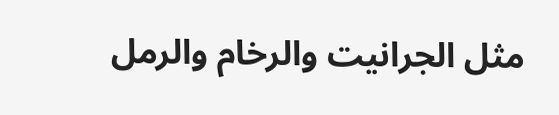مثل الجرانيت والرخام والرمل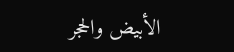الأبيض والحجر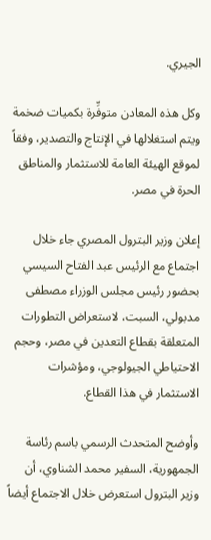الجيري.

وكل هذه المعادن متوفِّرة بكميات ضخمة ويتم استغلالها في الإنتاج والتصدير، وفقاً لموقع الهيئة العامة للاستثمار والمناطق الحرة في مصر.

إعلان وزير البترول المصري جاء خلال اجتماع مع الرئيس عبد الفتاح السيسي بحضور رئيس مجلس الوزراء مصطفى مدبولي، السبت، لاستعراض التطورات المتعلقة بقطاع التعدين في مصر، وحجم الاحتياطي الجيولوجي، ومؤشرات الاستثمار في هذا القطاع.

وأوضح المتحدث الرسمي باسم رئاسة الجمهورية، السفير محمد الشناوي، أن وزير البترول استعرض خلال الاجتماع أيضاً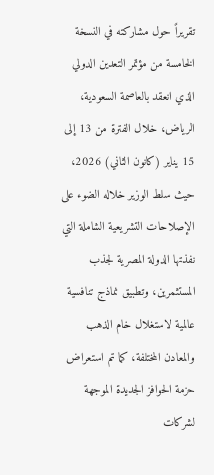تقريراً حول مشاركته في النسخة الخامسة من مؤتمر التعدين الدولي الذي انعقد بالعاصمة السعودية، الرياض، خلال الفترة من 13 إلى 15 يناير (كانون الثاني) 2026، حيث سلط الوزير خلاله الضوء على الإصلاحات التشريعية الشاملة التي نفذتها الدولة المصرية لجذب المستثمرين، وتطبيق نماذج تنافسية عالمية لاستغلال خام الذهب والمعادن المختلفة، كما تم استعراض حزمة الحوافز الجديدة الموجهة لشركات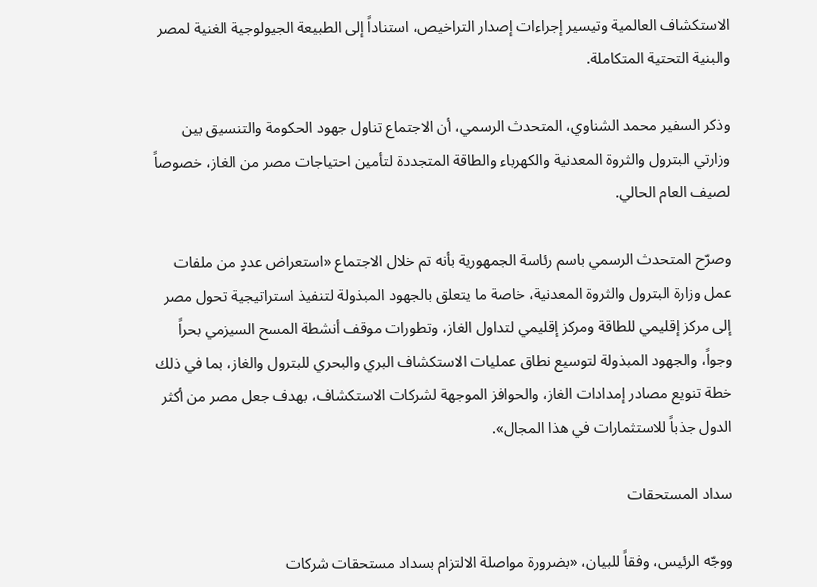الاستكشاف العالمية وتيسير إجراءات إصدار التراخيص، استناداً إلى الطبيعة الجيولوجية الغنية لمصر والبنية التحتية المتكاملة.

وذكر السفير محمد الشناوي، المتحدث الرسمي، أن الاجتماع تناول جهود الحكومة والتنسيق بين وزارتي البترول والثروة المعدنية والكهرباء والطاقة المتجددة لتأمين احتياجات مصر من الغاز، خصوصاً لصيف العام الحالي.

وصرّح المتحدث الرسمي باسم رئاسة الجمهورية بأنه تم خلال الاجتماع «استعراض عددٍ من ملفات عمل وزارة البترول والثروة المعدنية، خاصة ما يتعلق بالجهود المبذولة لتنفيذ استراتيجية تحول مصر إلى مركز إقليمي للطاقة ومركز إقليمي لتداول الغاز، وتطورات موقف أنشطة المسح السيزمي بحراً وجواً، والجهود المبذولة لتوسيع نطاق عمليات الاستكشاف البري والبحري للبترول والغاز، بما في ذلك خطة تنويع مصادر إمدادات الغاز، والحوافز الموجهة لشركات الاستكشاف، بهدف جعل مصر من أكثر الدول جذباً للاستثمارات في هذا المجال».

سداد المستحقات

ووجّه الرئيس، وفقاً للبيان، «بضرورة مواصلة الالتزام بسداد مستحقات شركات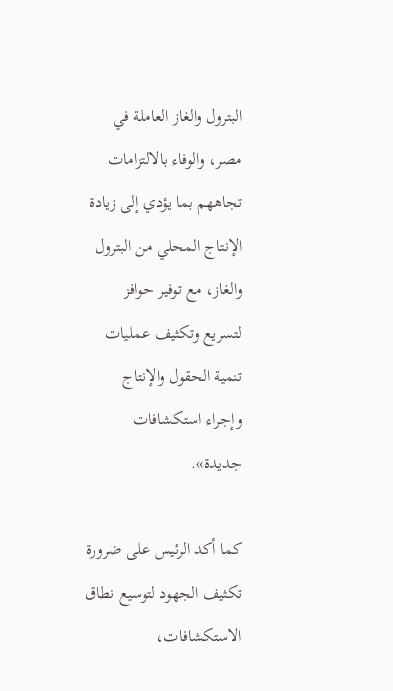البترول والغاز العاملة في مصر، والوفاء بالالتزامات تجاههم بما يؤدي إلى زيادة الإنتاج المحلي من البترول والغاز، مع توفير حوافز لتسريع وتكثيف عمليات تنمية الحقول والإنتاج وإجراء استكشافات جديدة».

كما أكد الرئيس على ضرورة تكثيف الجهود لتوسيع نطاق الاستكشافات،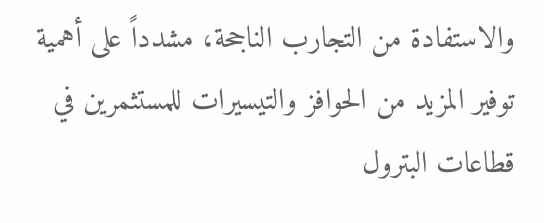والاستفادة من التجارب الناجحة، مشدداً على أهمية توفير المزيد من الحوافز والتيسيرات للمستثمرين في قطاعات البترول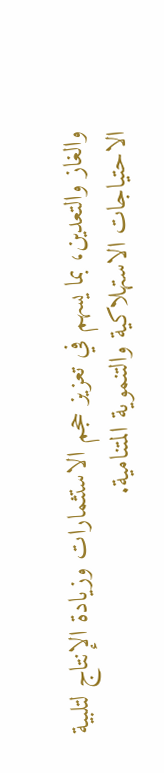والغاز والتعدين، بما يسهم في تعزيز حجم الاستثمارات وزيادة الإنتاج لتلبية الاحتياجات الاستهلاكية والتنموية المتنامية.